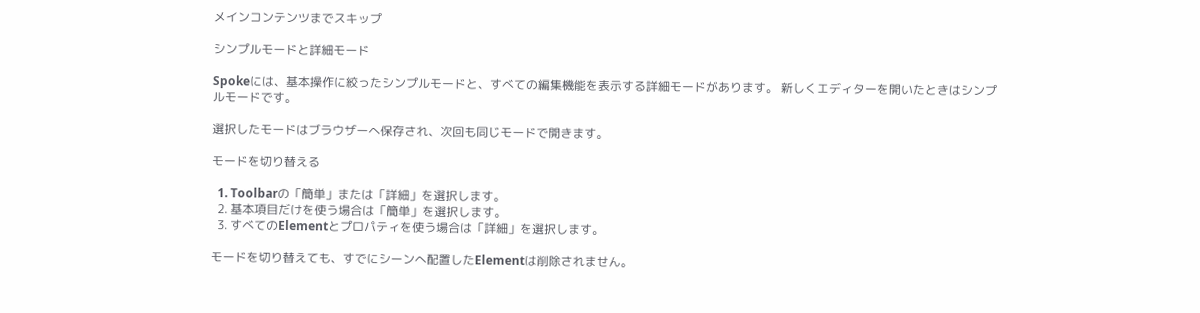メインコンテンツまでスキップ

シンプルモードと詳細モード

Spokeには、基本操作に絞ったシンプルモードと、すべての編集機能を表示する詳細モードがあります。 新しくエディターを開いたときはシンプルモードです。

選択したモードはブラウザーへ保存され、次回も同じモードで開きます。

モードを切り替える

  1. Toolbarの「簡単」または「詳細」を選択します。
  2. 基本項目だけを使う場合は「簡単」を選択します。
  3. すべてのElementとプロパティを使う場合は「詳細」を選択します。

モードを切り替えても、すでにシーンへ配置したElementは削除されません。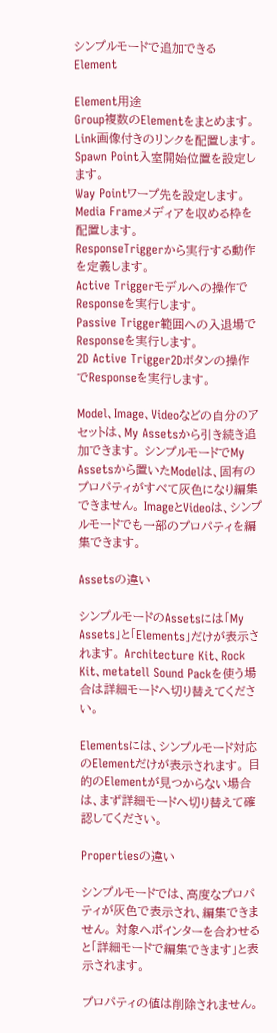シンプルモードで追加できるElement

Element用途
Group複数のElementをまとめます。
Link画像付きのリンクを配置します。
Spawn Point入室開始位置を設定します。
Way Pointワープ先を設定します。
Media Frameメディアを収める枠を配置します。
ResponseTriggerから実行する動作を定義します。
Active Triggerモデルへの操作でResponseを実行します。
Passive Trigger範囲への入退場でResponseを実行します。
2D Active Trigger2Dボタンの操作でResponseを実行します。

Model、Image、Videoなどの自分のアセットは、My Assetsから引き続き追加できます。 シンプルモードでMy Assetsから置いたModelは、固有のプロパティがすべて灰色になり編集できません。 ImageとVideoは、シンプルモードでも一部のプロパティを編集できます。

Assetsの違い

シンプルモードのAssetsには「My Assets」と「Elements」だけが表示されます。 Architecture Kit、Rock Kit、metatell Sound Packを使う場合は詳細モードへ切り替えてください。

Elementsには、シンプルモード対応のElementだけが表示されます。 目的のElementが見つからない場合は、まず詳細モードへ切り替えて確認してください。

Propertiesの違い

シンプルモードでは、高度なプロパティが灰色で表示され、編集できません。 対象へポインターを合わせると「詳細モードで編集できます」と表示されます。

プロパティの値は削除されません。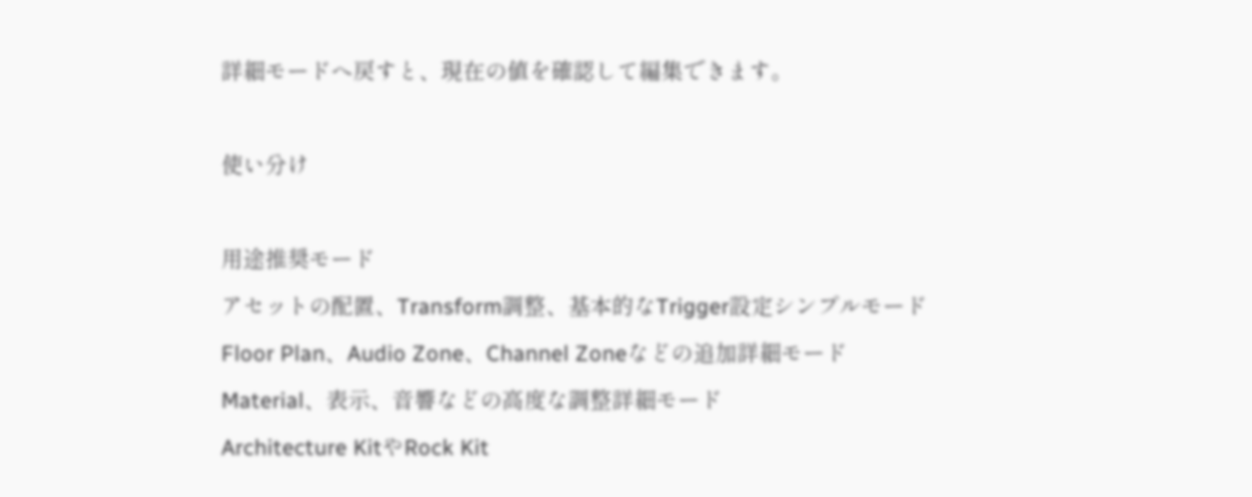詳細モードへ戻すと、現在の値を確認して編集できます。

使い分け

用途推奨モード
アセットの配置、Transform調整、基本的なTrigger設定シンプルモード
Floor Plan、Audio Zone、Channel Zoneなどの追加詳細モード
Material、表示、音響などの高度な調整詳細モード
Architecture KitやRock Kit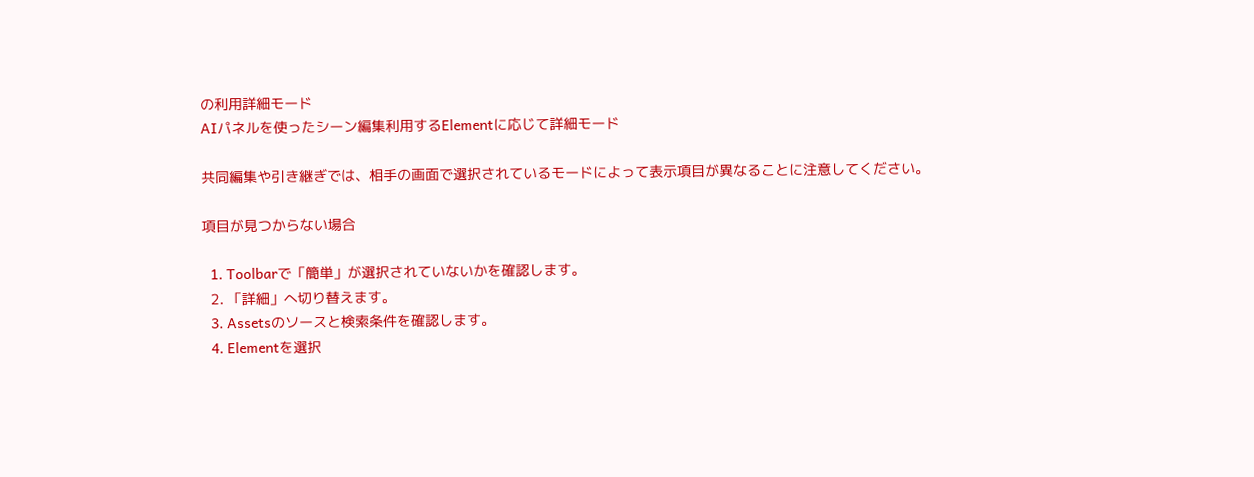の利用詳細モード
AIパネルを使ったシーン編集利用するElementに応じて詳細モード

共同編集や引き継ぎでは、相手の画面で選択されているモードによって表示項目が異なることに注意してください。

項目が見つからない場合

  1. Toolbarで「簡単」が選択されていないかを確認します。
  2. 「詳細」へ切り替えます。
  3. Assetsのソースと検索条件を確認します。
  4. Elementを選択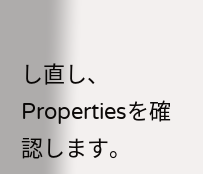し直し、Propertiesを確認します。